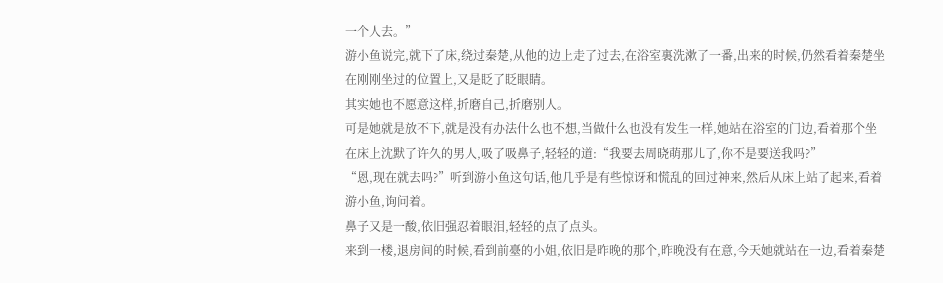一个人去。”
游小鱼说完,就下了床,绕过秦楚,从他的边上走了过去,在浴室裏洗漱了一番,出来的时候,仍然看着秦楚坐在刚刚坐过的位置上,又是眨了眨眼睛。
其实她也不愿意这样,折磨自己,折磨别人。
可是她就是放不下,就是没有办法什么也不想,当做什么也没有发生一样,她站在浴室的门边,看着那个坐在床上沈默了许久的男人,吸了吸鼻子,轻轻的道:“我要去周晓萌那儿了,你不是要送我吗?”
“恩,现在就去吗?”听到游小鱼这句话,他几乎是有些惊讶和慌乱的回过神来,然后从床上站了起来,看着游小鱼,询问着。
鼻子又是一酸,依旧强忍着眼泪,轻轻的点了点头。
来到一楼,退房间的时候,看到前臺的小姐,依旧是昨晚的那个,昨晚没有在意,今天她就站在一边,看着秦楚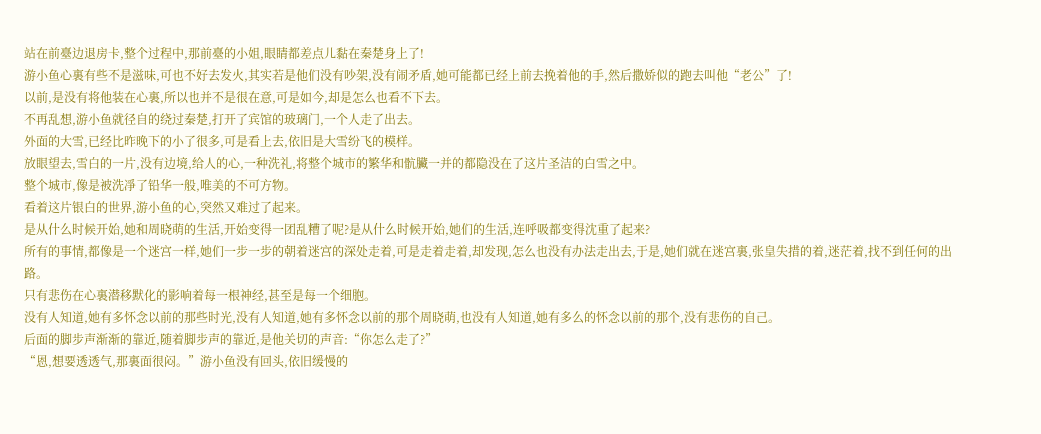站在前臺边退房卡,整个过程中,那前臺的小姐,眼睛都差点儿黏在秦楚身上了!
游小鱼心裏有些不是滋味,可也不好去发火,其实若是他们没有吵架,没有闹矛盾,她可能都已经上前去挽着他的手,然后撒娇似的跑去叫他“老公”了!
以前,是没有将他装在心裏,所以也并不是很在意,可是如今,却是怎么也看不下去。
不再乱想,游小鱼就径自的绕过秦楚,打开了宾馆的玻璃门,一个人走了出去。
外面的大雪,已经比昨晚下的小了很多,可是看上去,依旧是大雪纷飞的模样。
放眼望去,雪白的一片,没有边境,给人的心,一种洗礼,将整个城市的繁华和骯臟一并的都隐没在了这片圣洁的白雪之中。
整个城市,像是被洗凈了铅华一般,唯美的不可方物。
看着这片银白的世界,游小鱼的心,突然又难过了起来。
是从什么时候开始,她和周晓萌的生活,开始变得一团乱糟了呢?是从什么时候开始,她们的生活,连呼吸都变得沈重了起来?
所有的事情,都像是一个迷宫一样,她们一步一步的朝着迷宫的深处走着,可是走着走着,却发现,怎么也没有办法走出去,于是,她们就在迷宫裏,张皇失措的着,迷茫着,找不到任何的出路。
只有悲伤在心裏潜移默化的影响着每一根神经,甚至是每一个细胞。
没有人知道,她有多怀念以前的那些时光,没有人知道,她有多怀念以前的那个周晓萌,也没有人知道,她有多么的怀念以前的那个,没有悲伤的自己。
后面的脚步声渐渐的靠近,随着脚步声的靠近,是他关切的声音:“你怎么走了?”
“恩,想要透透气,那裏面很闷。”游小鱼没有回头,依旧缓慢的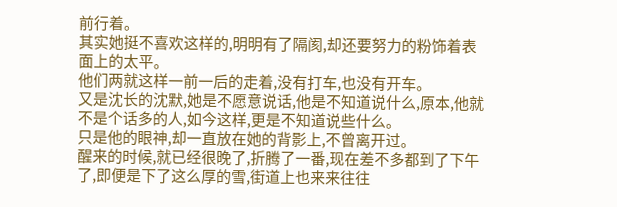前行着。
其实她挺不喜欢这样的,明明有了隔阂,却还要努力的粉饰着表面上的太平。
他们两就这样一前一后的走着,没有打车,也没有开车。
又是沈长的沈默,她是不愿意说话,他是不知道说什么,原本,他就不是个话多的人,如今这样,更是不知道说些什么。
只是他的眼神,却一直放在她的背影上,不曾离开过。
醒来的时候,就已经很晚了,折腾了一番,现在差不多都到了下午了,即便是下了这么厚的雪,街道上也来来往往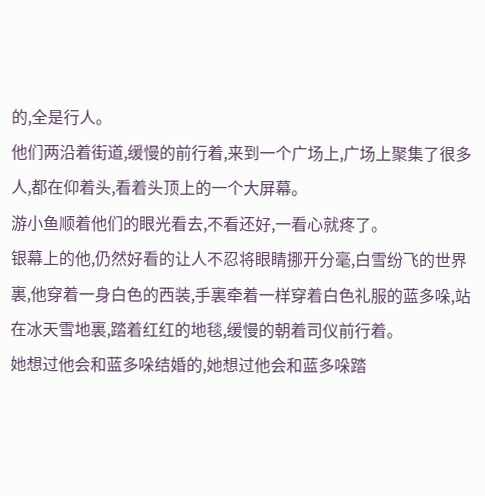的,全是行人。
他们两沿着街道,缓慢的前行着,来到一个广场上,广场上聚集了很多人,都在仰着头,看着头顶上的一个大屏幕。
游小鱼顺着他们的眼光看去,不看还好,一看心就疼了。
银幕上的他,仍然好看的让人不忍将眼睛挪开分毫,白雪纷飞的世界裏,他穿着一身白色的西装,手裏牵着一样穿着白色礼服的蓝多哚,站在冰天雪地裏,踏着红红的地毯,缓慢的朝着司仪前行着。
她想过他会和蓝多哚结婚的,她想过他会和蓝多哚踏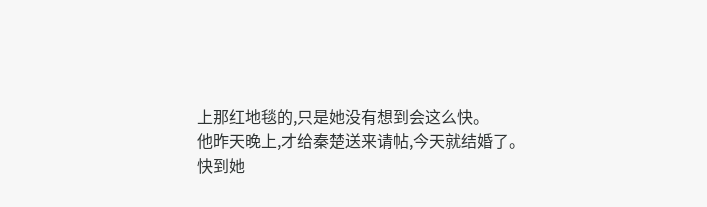上那红地毯的,只是她没有想到会这么快。
他昨天晚上,才给秦楚送来请帖,今天就结婚了。
快到她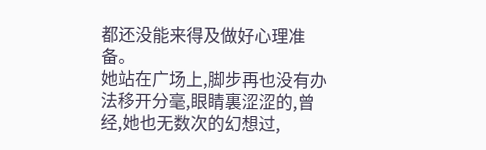都还没能来得及做好心理准备。
她站在广场上,脚步再也没有办法移开分毫,眼睛裏涩涩的,曾经,她也无数次的幻想过,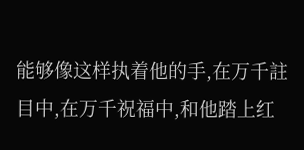能够像这样执着他的手,在万千註目中,在万千祝福中,和他踏上红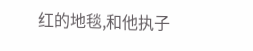红的地毯,和他执子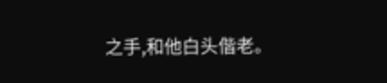之手,和他白头偕老。